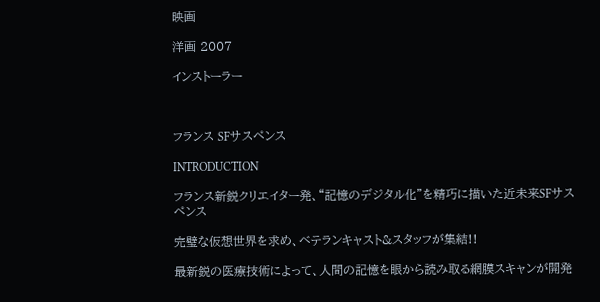映画

洋画 2007

インストーラー



フランス SFサスペンス

INTRODUCTION

フランス新鋭クリエイター発、“記憶のデジタル化”を精巧に描いた近未来SFサスペンス

完璧な仮想世界を求め、ベテランキャスト&スタッフが集結!!

最新鋭の医療技術によって、人間の記憶を眼から読み取る網膜スキャンが開発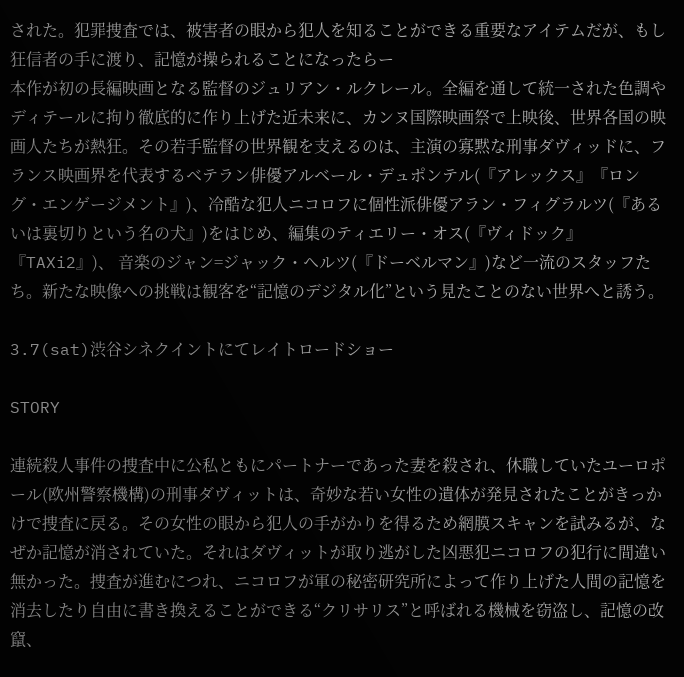された。犯罪捜査では、被害者の眼から犯人を知ることができる重要なアイテムだが、もし狂信者の手に渡り、記憶が操られることになったらー
本作が初の長編映画となる監督のジュリアン・ルクレール。全編を通して統一された色調やディテールに拘り徹底的に作り上げた近未来に、カンヌ国際映画祭で上映後、世界各国の映画人たちが熱狂。その若手監督の世界観を支えるのは、主演の寡黙な刑事ダヴィッドに、フランス映画界を代表するベテラン俳優アルベール・デュポンテル(『アレックス』『ロング・エンゲージメント』)、冷酷な犯人ニコロフに個性派俳優アラン・フィグラルツ(『あるいは裏切りという名の犬』)をはじめ、編集のティエリー・オス(『ヴィドック』『TAXi2』)、 音楽のジャン=ジャック・ヘルツ(『ドーベルマン』)など一流のスタッフたち。新たな映像への挑戦は観客を“記憶のデジタル化”という見たことのない世界へと誘う。

3.7(sat)渋谷シネクイントにてレイトロードショー

STORY

連続殺人事件の捜査中に公私ともにパートナーであった妻を殺され、休職していたユーロポール(欧州警察機構)の刑事ダヴィットは、奇妙な若い女性の遺体が発見されたことがきっかけで捜査に戻る。その女性の眼から犯人の手がかりを得るため網膜スキャンを試みるが、なぜか記憶が消されていた。それはダヴィットが取り逃がした凶悪犯ニコロフの犯行に間違い無かった。捜査が進むにつれ、ニコロフが軍の秘密研究所によって作り上げた人間の記憶を消去したり自由に書き換えることができる“クリサリス”と呼ばれる機械を窃盗し、記憶の改竄、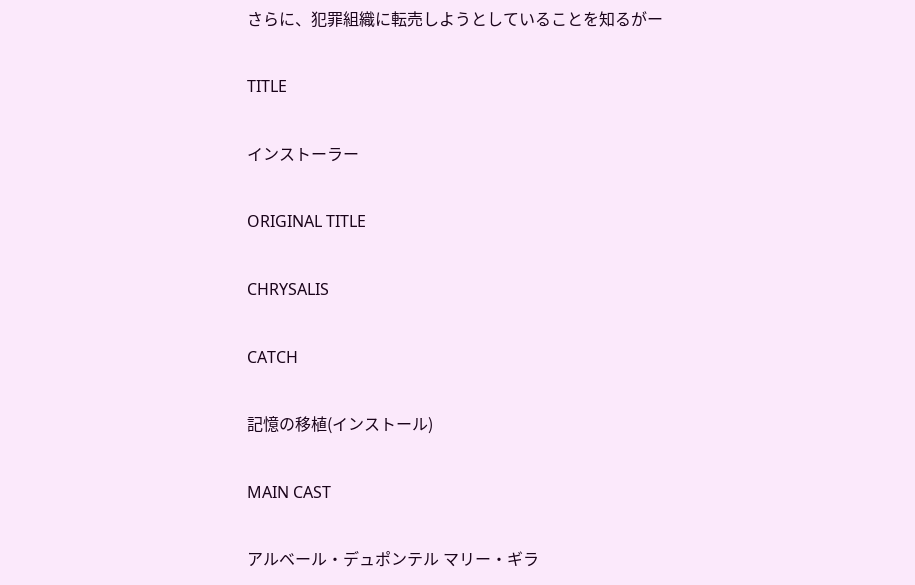さらに、犯罪組織に転売しようとしていることを知るがー

TITLE

インストーラー

ORIGINAL TITLE

CHRYSALIS

CATCH

記憶の移植(インストール)

MAIN CAST

アルベール・デュポンテル マリー・ギラ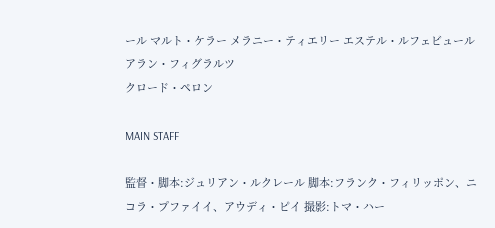ール マルト・ケラー メラニー・ティエリー エステル・ルフェビュール アラン・フィグラルツ
クロード・ペロン

MAIN STAFF

監督・脚本:ジュリアン・ルクレール 脚本:フランク・フィリッポン、ニコラ・プファイイ、アウディ・ピイ 撮影:トマ・ハー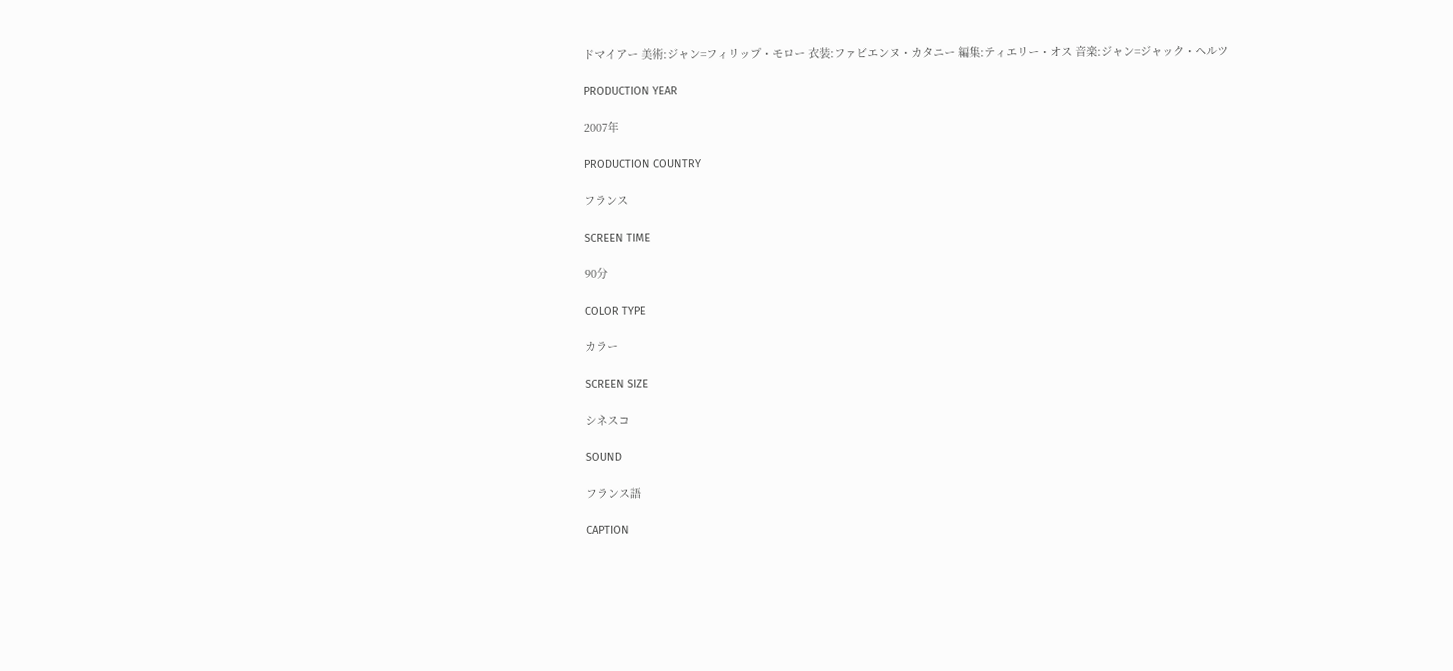ドマイアー 美術:ジャン=フィリップ・モロー 衣装:ファビエンヌ・カタニー 編集:ティエリー・オス 音楽:ジャン=ジャック・ヘルツ

PRODUCTION YEAR

2007年

PRODUCTION COUNTRY

フランス

SCREEN TIME

90分

COLOR TYPE

カラー

SCREEN SIZE

シネスコ

SOUND

フランス語

CAPTION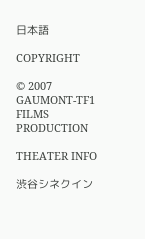日本語

COPYRIGHT

© 2007 GAUMONT-TF1 FILMS PRODUCTION

THEATER INFO

渋谷シネクイン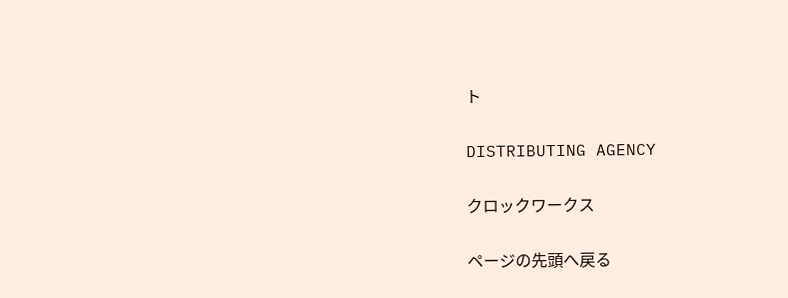ト

DISTRIBUTING AGENCY

クロックワークス

ページの先頭へ戻る